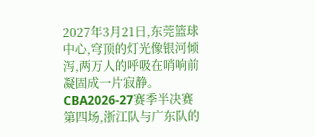2027年3月21日,东莞篮球中心,穹顶的灯光像银河倾泻,两万人的呼吸在哨响前凝固成一片寂静。
CBA2026-27赛季半决赛第四场,浙江队与广东队的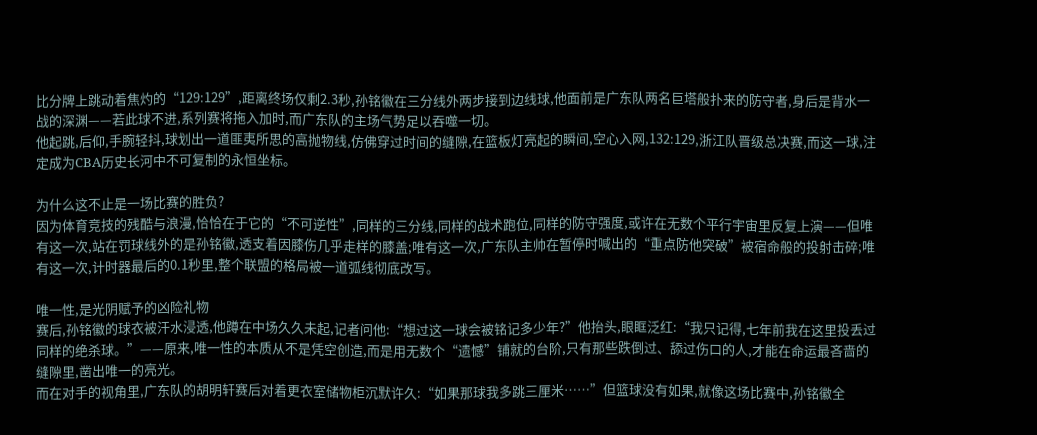比分牌上跳动着焦灼的“129:129”,距离终场仅剩2.3秒,孙铭徽在三分线外两步接到边线球,他面前是广东队两名巨塔般扑来的防守者,身后是背水一战的深渊——若此球不进,系列赛将拖入加时,而广东队的主场气势足以吞噬一切。
他起跳,后仰,手腕轻抖,球划出一道匪夷所思的高抛物线,仿佛穿过时间的缝隙,在篮板灯亮起的瞬间,空心入网,132:129,浙江队晋级总决赛,而这一球,注定成为CBA历史长河中不可复制的永恒坐标。

为什么这不止是一场比赛的胜负?
因为体育竞技的残酷与浪漫,恰恰在于它的“不可逆性”,同样的三分线,同样的战术跑位,同样的防守强度,或许在无数个平行宇宙里反复上演——但唯有这一次,站在罚球线外的是孙铭徽,透支着因膝伤几乎走样的膝盖;唯有这一次,广东队主帅在暂停时喊出的“重点防他突破”被宿命般的投射击碎;唯有这一次,计时器最后的0.1秒里,整个联盟的格局被一道弧线彻底改写。

唯一性,是光阴赋予的凶险礼物
赛后,孙铭徽的球衣被汗水浸透,他蹲在中场久久未起,记者问他:“想过这一球会被铭记多少年?”他抬头,眼眶泛红:“我只记得,七年前我在这里投丢过同样的绝杀球。”——原来,唯一性的本质从不是凭空创造,而是用无数个“遗憾”铺就的台阶,只有那些跌倒过、舔过伤口的人,才能在命运最吝啬的缝隙里,凿出唯一的亮光。
而在对手的视角里,广东队的胡明轩赛后对着更衣室储物柜沉默许久:“如果那球我多跳三厘米……”但篮球没有如果,就像这场比赛中,孙铭徽全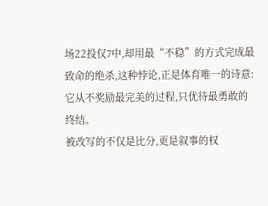场22投仅7中,却用最“不稳”的方式完成最致命的绝杀,这种悖论,正是体育唯一的诗意:它从不奖励最完美的过程,只优待最勇敢的终结。
被改写的不仅是比分,更是叙事的权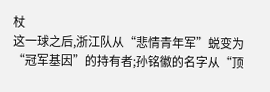杖
这一球之后,浙江队从“悲情青年军”蜕变为“冠军基因”的持有者;孙铭徽的名字从“顶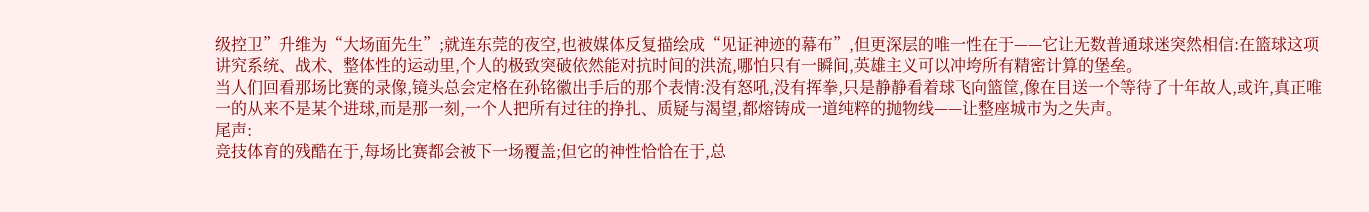级控卫”升维为“大场面先生”;就连东莞的夜空,也被媒体反复描绘成“见证神迹的幕布”,但更深层的唯一性在于——它让无数普通球迷突然相信:在篮球这项讲究系统、战术、整体性的运动里,个人的极致突破依然能对抗时间的洪流,哪怕只有一瞬间,英雄主义可以冲垮所有精密计算的堡垒。
当人们回看那场比赛的录像,镜头总会定格在孙铭徽出手后的那个表情:没有怒吼,没有挥拳,只是静静看着球飞向篮筐,像在目送一个等待了十年故人,或许,真正唯一的从来不是某个进球,而是那一刻,一个人把所有过往的挣扎、质疑与渴望,都熔铸成一道纯粹的抛物线——让整座城市为之失声。
尾声:
竞技体育的残酷在于,每场比赛都会被下一场覆盖;但它的神性恰恰在于,总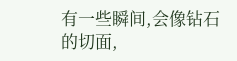有一些瞬间,会像钻石的切面,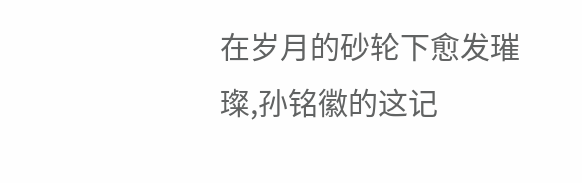在岁月的砂轮下愈发璀璨,孙铭徽的这记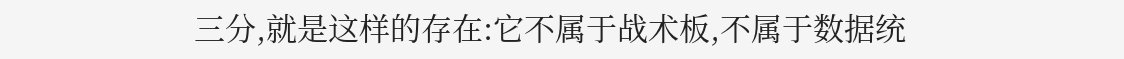三分,就是这样的存在:它不属于战术板,不属于数据统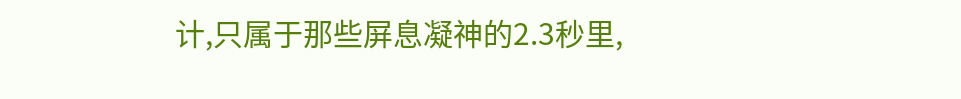计,只属于那些屏息凝神的2.3秒里,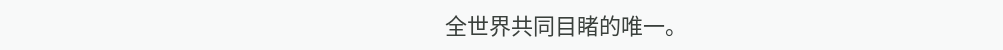全世界共同目睹的唯一。